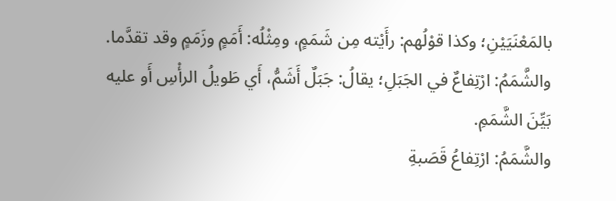بالمَعْنَيَيْنِ؛ وكذا قوْلُهم: رأَيْته مِن شَمَمٍ، ومِثْلُه: أَمَمٍ وزَمَمٍ وقد تقدَّما.
والشَّمَمُ: ارْتِفاعٌ في الجَبَلِ؛ يقالُ: جَبَلٌ أَشَمُّ، أَي طَويلُ الرأْسِ أَو عليه بَيِّنَ الشَّمَمِ.
والشَّمَمُ: ارْتِفاعُ قَصَبةِ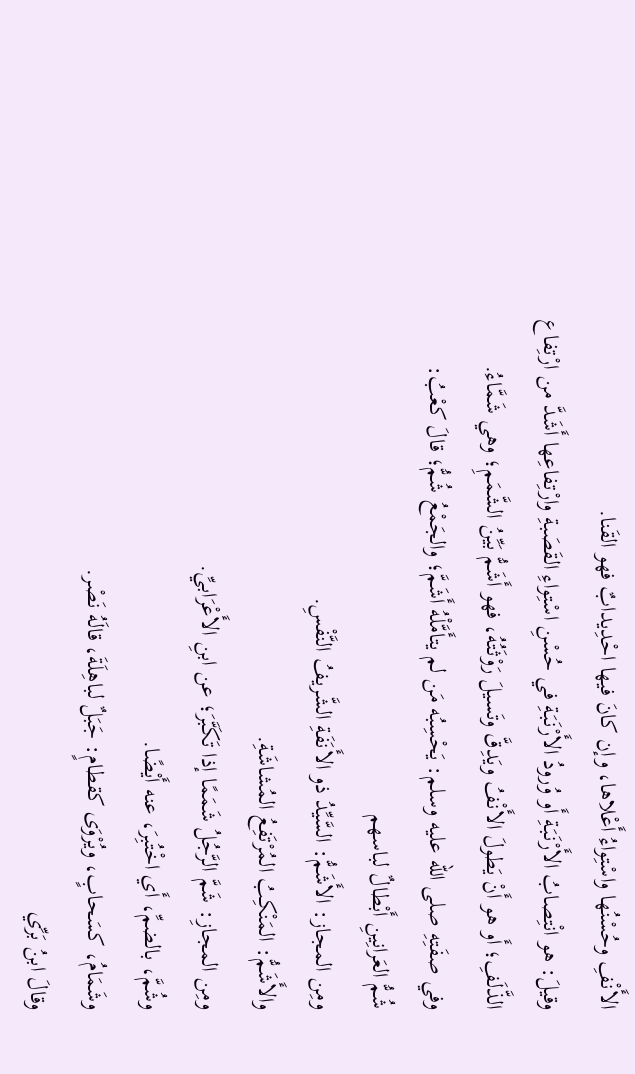الأَنْفِ وحُسْنُها واسْتِواءُ أَعْلاها، وإن كانَ فيها احْدِيدابٌ فهو القَنا.
وقيلَ: هو انْتِصابُ الأَرْنَبَةِ أَو وُرودُ الأَرْنَبَةِ في حُسْنِ اسْتِواءِ القَصَبةِ وارْتِفاعِها أَشَدَّ من ارْتِفاع الذَّلَفِ؛ أَو هو أَنْ يَطولَ الأَنْفُ ويَدِقَّ وتَسيلَ رَوْثَتُهُ، فهو أَشَمُّ بَيِّنُ الشَّمَمِ؛ وهي شَمَّاءُ.
وفي صفَتِهِ صلى الله عليه وسلم: يَحْسِبُه مَن لم يتأَمَّلْهُ أَشَمَّ؛ والجَمْعُ شُمُّ؛ قالَ كعْبُ:
شُمُّ العَرانِينِ أَبْطالٌ لباسهم
ومِن المجاز: الأَشَمُّ: السَّيِّدُ ذو الأَنَفَةِ الشَّريفُ النَّفْسِ.
والأَشَمُّ: المَنْكِبُ المُرْتَفِعُ المُشاشَةِ.
ومِن المجازِ: شَمَّ الرَّجُلُ شَمَمًا إذا تَكَبَّرَ؛ عن ابنِ الأَعْرَابيِّ.
وشُمَّ، بالضمِّ، أَي اخْتُبِرَ، عنه أَيْضًا.
وشَمَامُ، كسَحابٍ، ويُرْوَى كقطامٍ: جَبَلٌ لباهِلَةَ، قالَهُ نَصْر.
وقالَ ابنُ بَرِّي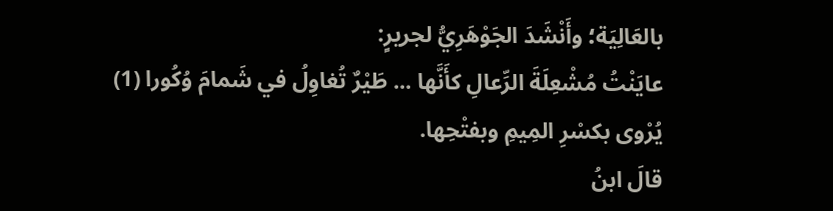بالعَالِيَة؛ وأَنْشَدَ الجَوْهَرِيُّ لجريرٍ:
عايَنْتُ مُشْعِلَةَ الرِّعالِ كأَنَّها ... طَيْرٌ تُغاوِلُ في شَمامَ وُكُورا (1)
يُرْوى بكسْرِ المِيمِ وبفتْحِها.
قالَ ابنُ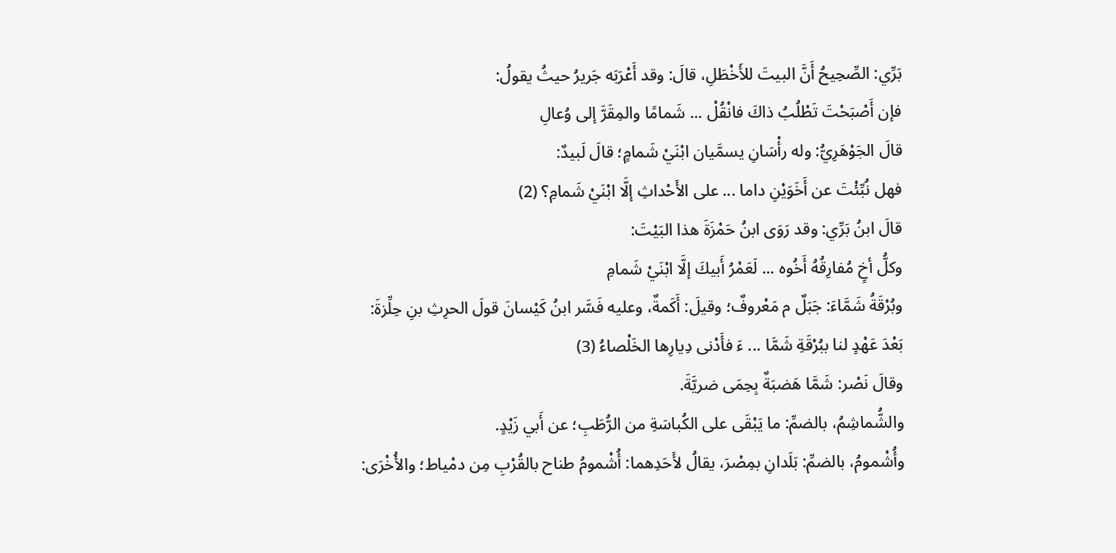بَرِّي: الصِّحِيحُ أَنَّ البيتَ للأَخْطَلِ، قالَ: وقد أَعْرَبَه جَريرُ حيثُ يقولُ:
فإن أَصْبَحْتَ تَطْلُبُ ذاكَ فانْقُلْ ... شَمامًا والمِقَرَّ إلى وُعالِ
قالَ الجَوْهَرِيُّ: وله رأْسَانِ يسمَّيان ابْنَيْ شَمامٍ؛ قالَ لَبيدٌ:
فهل نُبِّئْتَ عن أَخَوَيْنِ داما ... على الأَحْداثِ إلَّا ابْنَيْ شَمامِ؟ (2)
قالَ ابنُ بَرِّي: وقد رَوَى ابنُ حَمْزَةَ هذا البَيْتَ:
وكلُّ أخٍ مُفارِقُهُ أَخُوه ... لَعَمْرُ أَبيكَ إلَّا ابْنَيْ شَمامِ
وبُرْقَةُ شَمَّاءَ: جَبَلٌ م مَعْروفٌ؛ وقيلَ: أَكَمةٌ، وعليه فَسَّر ابنُ كَيْسانَ قولَ الحرِثِ بنِ حِلِّزةَ:
بَعْدَ عَهْدٍ لنا ببُرْقَةِ شَمَّا ... ءَ فأَدْنى دِيارِها الخَلْصاءُ (3)
وقالَ نَصْر: شَمَّا هَضبَةٌ بِحِمَى ضريَّةَ.
والشُّماشِمُ، بالضمِّ: ما يَبْقَى على الكُباسَةِ من الرُّطَبِ؛ عن أَبي زَيْدٍ.
وأُشْمومُ، بالضمِّ: بَلَدانِ بمِصْرَ، يقالُ لأَحَدِهما: أُشْمومُ طناح بالقُرْبِ مِن دمْياط؛ والأُخْرَى: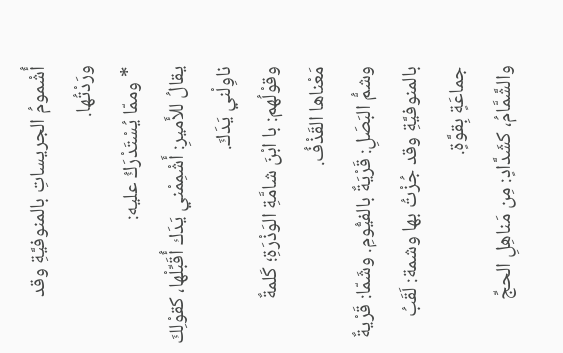أُشْمومُ الجريساتِ بالمنوفيَّةِ وقد ورَدْتُها.
* وممّا يُسْتَدْرَكُ عليه:
يقالُ للأَميرِ: أَشْمِمْني يَدَك أُقَبِّلْها، كقوْلِكَ ناوِلْني يَدَكَ.
وقوْلُهم: با ابْنَ شامَّةِ الوَذْرَةِ؛ كَلمةٌ مَعْناها القَذْفُ.
وشمُّ البَصَلِ: قَرْيَةٌ بالفيُّومِ. وشَمّا: قَرْيةٌ بالمنوفيَّةِ وقد جُزْتُ بها وشمة: لَقَبُ جماعَةٍ بِقوَّةٍ.
والشَّمَّامُ، كشَدَّادٍ: مِن مَناهِلِ الحجِّ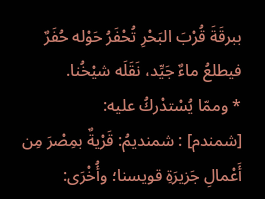ببرقَةَ قُرْبَ البَحْرِ تُحْفَرُ حَوْله حُفَرٌ فيطلعُ ماءٌ جَيِّد، نَقَلَه شيْخُنا.
* وممّا يُسْتدْركُ عليه:
[شمندم] : شمنديمُ: قَرْيةٌ بمِصْرَ مِن أَعْمالِ جَزيرَةِ قويسنا؛ وأُخْرَى: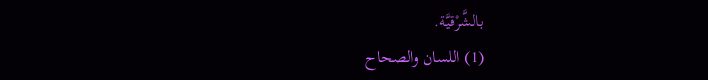بالشَّرْقيَّة.
(1) اللسان والصحاح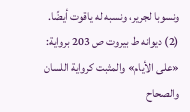ونسوبا لجرير، ونسبه له ياقوت أيضًا.
(2) ديوانه ط بيروت ص 203 برواية: «على الأيام» والمثبت كرواية اللسان والصحاح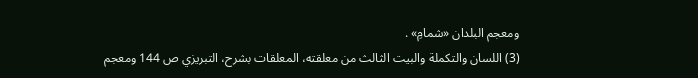ومعجم البلدان «شمامِ» .
(3) اللسان والتكملة والبيت الثالث من معلقته، المعلقات بشرح، التبريزي ص 144 ومعجم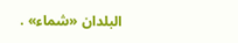البلدان «شماء» .